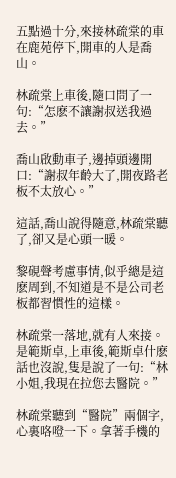五點過十分,來接林疏棠的車在鹿苑停下,開車的人是喬山。

林疏棠上車後,隨口問了一句:“怎麽不讓謝叔送我過去。”

喬山啟動車子,邊掉頭邊開口:“謝叔年齡大了,開夜路老板不太放心。”

這話,喬山說得隨意,林疏棠聽了,卻又是心頭一暖。

黎硯聲考慮事情,似乎總是這麽周到,不知道是不是公司老板都習慣性的這樣。

林疏棠一落地,就有人來接。是範斯卓,上車後,範斯卓什麽話也沒說,隻是說了一句:“林小姐,我現在拉您去醫院。”

林疏棠聽到“醫院”兩個字,心裏咯噔一下。拿著手機的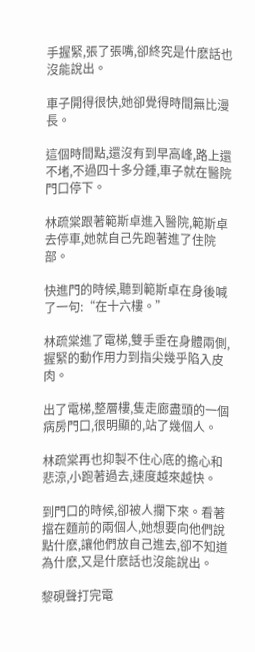手握緊,張了張嘴,卻終究是什麽話也沒能說出。

車子開得很快,她卻覺得時間無比漫長。

這個時間點,還沒有到早高峰,路上還不堵,不過四十多分鍾,車子就在醫院門口停下。

林疏棠跟著範斯卓進入醫院,範斯卓去停車,她就自己先跑著進了住院部。

快進門的時候,聽到範斯卓在身後喊了一句:“在十六樓。”

林疏棠進了電梯,雙手垂在身體兩側,握緊的動作用力到指尖幾乎陷入皮肉。

出了電梯,整層樓,隻走廊盡頭的一個病房門口,很明顯的,站了幾個人。

林疏棠再也抑製不住心底的擔心和悲涼,小跑著過去,速度越來越快。

到門口的時候,卻被人攔下來。看著擋在麵前的兩個人,她想要向他們說點什麽,讓他們放自己進去,卻不知道為什麽,又是什麽話也沒能說出。

黎硯聲打完電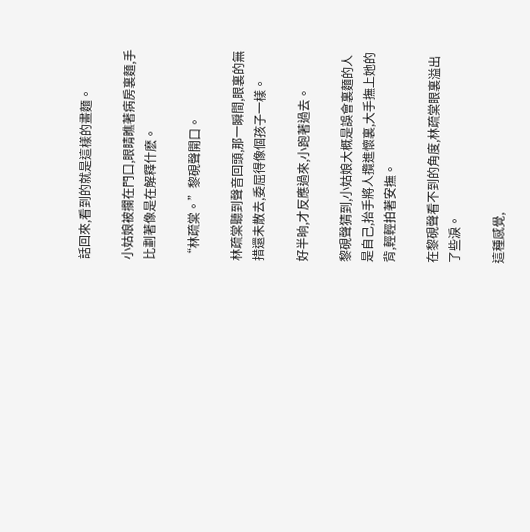話回來,看到的就是這樣的畫麵。

小姑娘被攔在門口,眼睛瞧著病房裏麵,手比劃著像是在解釋什麽。

“林疏棠。”黎硯聲開口。

林疏棠聽到聲音回頭,那一瞬間,眼裏的無措還未散去,委屈得像個孩子一樣。

好半晌,才反應過來,小跑著過去。

黎硯聲猜到,小姑娘大概是誤會裏麵的人是自己,抬手將人攬進懷裏,大手撫上她的背,輕輕拍著安撫。

在黎硯聲看不到的角度,林疏棠眼裏溢出了些淚。

這種感覺,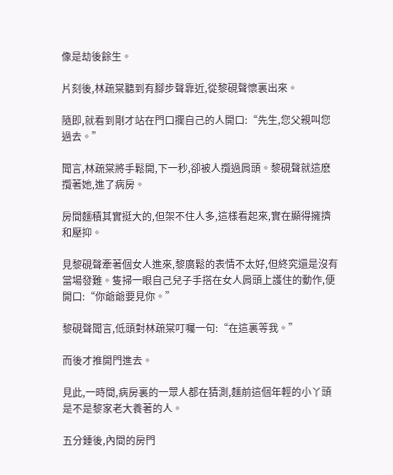像是劫後餘生。

片刻後,林疏棠聽到有腳步聲靠近,從黎硯聲懷裏出來。

隨即,就看到剛才站在門口攔自己的人開口:“先生,您父親叫您過去。”

聞言,林疏棠將手鬆開,下一秒,卻被人攬過肩頭。黎硯聲就這麽攬著她,進了病房。

房間麵積其實挺大的,但架不住人多,這樣看起來,實在顯得擁擠和壓抑。

見黎硯聲牽著個女人進來,黎廣鬆的表情不太好,但終究還是沒有當場發難。隻掃一眼自己兒子手搭在女人肩頭上護住的動作,便開口:“你爺爺要見你。”

黎硯聲聞言,低頭對林疏棠叮囑一句:“在這裏等我。”

而後才推開門進去。

見此,一時間,病房裏的一眾人都在猜測,麵前這個年輕的小丫頭是不是黎家老大養著的人。

五分鍾後,內間的房門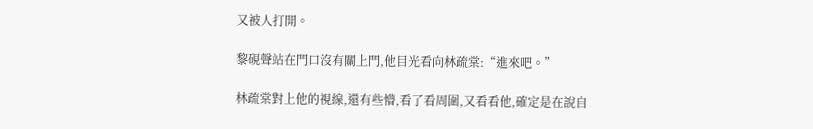又被人打開。

黎硯聲站在門口沒有關上門,他目光看向林疏棠:“進來吧。”

林疏棠對上他的視線,還有些懵,看了看周圍,又看看他,確定是在說自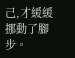己,才緩緩挪動了腳步。